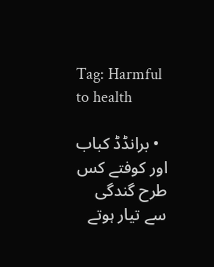Tag: Harmful to health

  • برانڈڈ کباب اور کوفتے کس طرح گندگی سے تیار ہوتے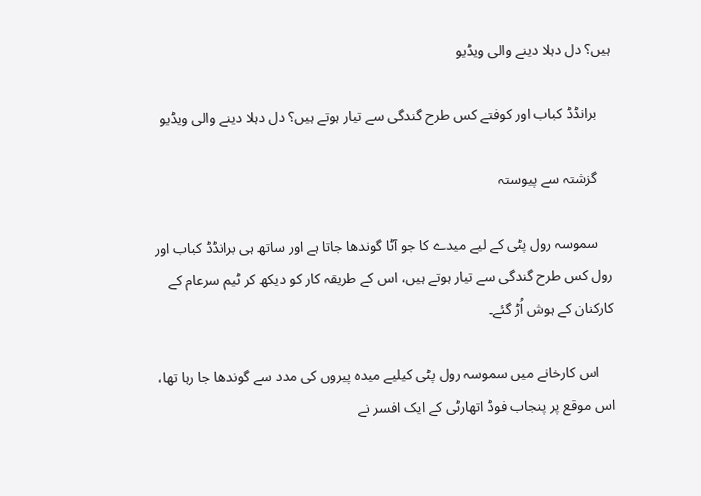ہیں؟ دل دہلا دینے والی ویڈیو

    برانڈڈ کباب اور کوفتے کس طرح گندگی سے تیار ہوتے ہیں؟ دل دہلا دینے والی ویڈیو

    گزشتہ سے پیوستہ

    سموسہ رول پٹی کے لیے میدے کا جو آٹا گوندھا جاتا ہے اور ساتھ ہی برانڈڈ کباب اور رول کس طرح گندگی سے تیار ہوتے ہیں، اس کے طریقہ کار کو دیکھ کر ٹیم سرعام کے کارکنان کے ہوش اُڑ گئے۔

    اس کارخانے میں سموسہ رول پٹی کیلیے میدہ پیروں کی مدد سے گوندھا جا رہا تھا، اس موقع پر پنجاب فوڈ اتھارٹی کے ایک افسر نے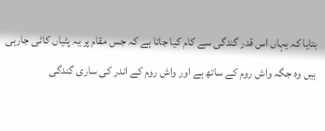بتایا کہ یہاں اس قدر گندگی سے کام کیا جاتا ہے کہ جس مقام پر یہ پٹیاں کاٹی جارہی ہیں وہ جگہ واش روم کے ساتھ ہے اور واش روم کے اندر کی ساری گندگی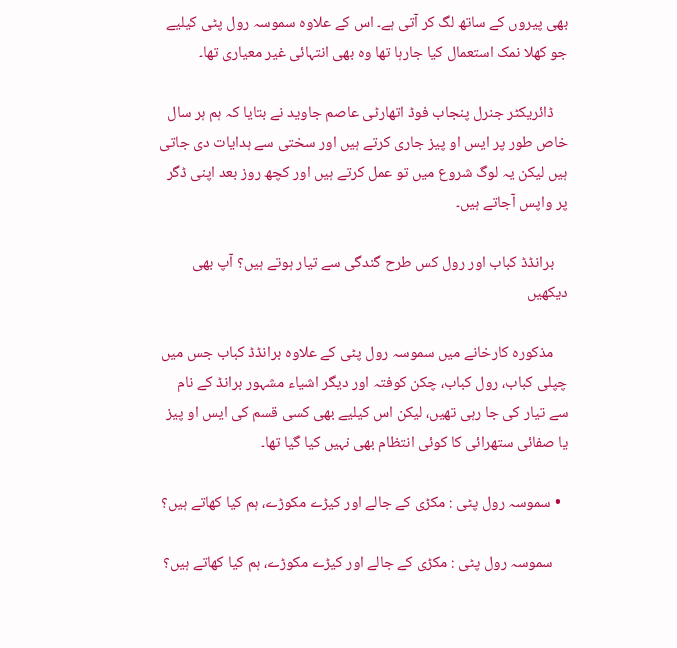بھی پیروں کے ساتھ لگ کر آتی ہے۔ اس کے علاوہ سموسہ رول پٹی کیلیے جو کھلا نمک استعمال کیا جارہا تھا وہ بھی انتہائی غیر معیاری تھا۔

    ڈائریکٹر جنرل پنجاب فوڈ اتھارٹی عاصم جاوید نے بتایا کہ ہم ہر سال خاص طور پر ایس او پیز جاری کرتے ہیں اور سختی سے ہدایات دی جاتی ہیں لیکن یہ لوگ شروع میں تو عمل کرتے ہیں اور کچھ روز بعد اپنی ڈگر پر واپس آجاتے ہیں۔

    برانڈڈ کباب اور رول کس طرح گندگی سے تیار ہوتے ہیں؟ آپ بھی دیکھیں

    مذکورہ کارخانے میں سموسہ رول پٹی کے علاوہ برانڈڈ کباب جس میں چپلی کباب، رول کباب، چکن کوفتہ اور دیگر اشیاء مشہور برانڈ کے نام سے تیار کی جا رہی تھیں، لیکن اس کیلیے بھی کسی قسم کی ایس او پیز یا صفائی ستھرائی کا کوئی انتظام بھی نہیں کیا گیا تھا۔

  • سموسہ رول پٹی : مکڑی کے جالے اور کیڑے مکوڑے، ہم کیا کھاتے ہیں؟

    سموسہ رول پٹی : مکڑی کے جالے اور کیڑے مکوڑے، ہم کیا کھاتے ہیں؟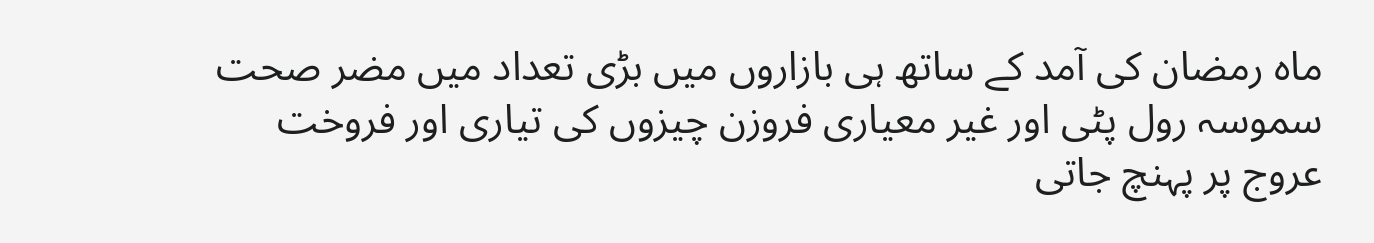ماہ رمضان کی آمد کے ساتھ ہی بازاروں میں بڑی تعداد میں مضر صحت سموسہ رول پٹی اور غیر معیاری فروزن چیزوں کی تیاری اور فروخت عروج پر پہنچ جاتی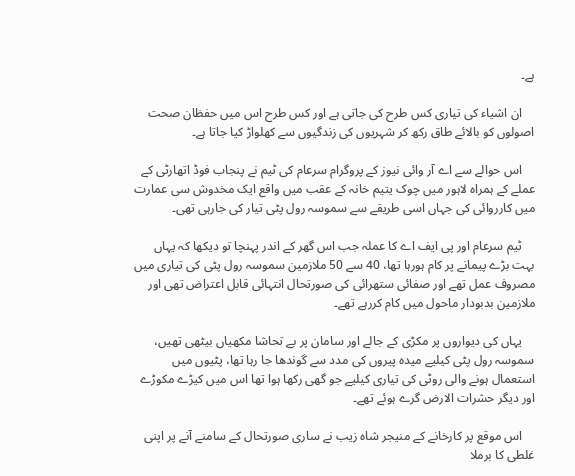ہے۔

    ان اشیاء کی تیاری کس طرح کی جاتی ہے اور کس طرح اس میں حفظان صحت اصولوں کو بالائے طاق رکھ کر شہریوں کی زندگیوں سے کھلواڑ کیا جاتا ہے۔

    اس حوالے سے اے آر وائی نیوز کے پروگرام سرعام کی ٹیم نے پنجاب فوڈ اتھارٹی کے عملے کے ہمراہ لاہور میں چوک یتیم خانہ کے عقب میں واقع ایک مخدوش سی عمارت میں کارروائی کی جہاں اسی طریقے سے سموسہ رول پٹی تیار کی جارہی تھی۔

    ٹیم سرعام اور پی ایف اے کا عملہ جب اس گھر کے اندر پہنچا تو دیکھا کہ یہاں بہت بڑے پیمانے پر کام ہورہا تھا، 40 سے 50 ملازمین سموسہ رول پٹی کی تیاری میں مصروف عمل تھے اور صفائی ستھرائی کی صورتحال انتہائی قابل اعتراض تھی اور ملازمین بدبودار ماحول میں کام کررہے تھے۔

    یہاں کی دیواروں پر مکڑی کے جالے اور سامان پر بے تحاشا مکھیاں بیٹھی تھیں، سموسہ رول پٹی کیلیے میدہ پیروں کی مدد سے گوندھا جا رہا تھا، پٹیوں میں استعمال ہونے والی روٹی کی تیاری کیلیے جو گھی رکھا ہوا تھا اس میں کیڑے مکوڑے اور دیگر حشرات الارض گرے ہوئے تھے۔

    اس موقع پر کارخانے کے منیجر شاہ زیب نے ساری صورتحال کے سامنے آنے پر اپنی غلطی کا برملا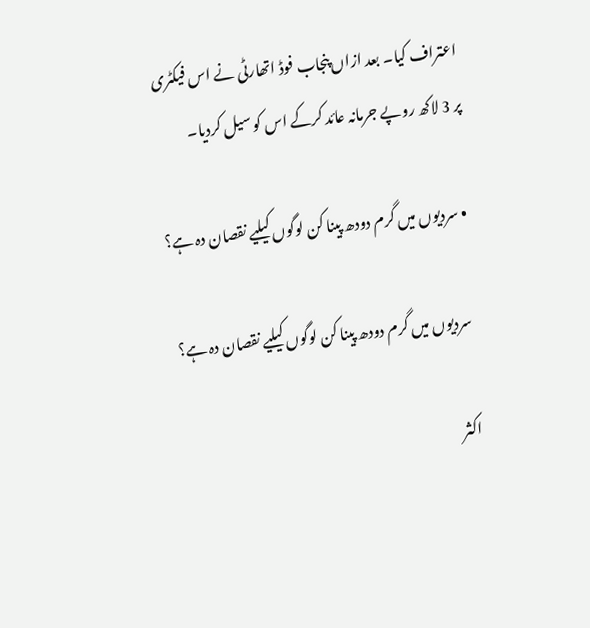اعتراف کیا۔ بعد ازاں پنجاب فوڈ اتھارٹی نے اس فیکٹری پر 3 لاکھ روپے جرمانہ عائد کرکے اس کو سیل کردیا۔

  • سردیوں میں گرم دودھ پینا کن لوگوں کیلیے نقصان دہ ہے؟

    سردیوں میں گرم دودھ پینا کن لوگوں کیلیے نقصان دہ ہے؟

    اکثر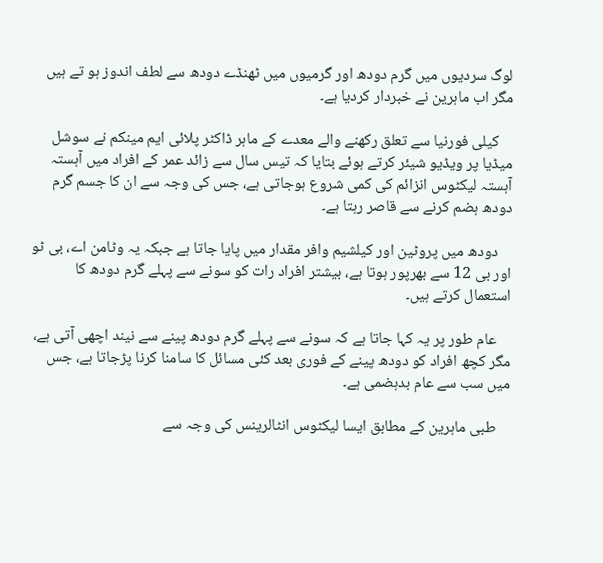لوگ سردیوں میں گرم دودھ اور گرمیوں میں ٹھنڈے دودھ سے لطف اندوز ہو تے ہیں مگر اب ماہرین نے خبردار کردیا ہے۔

    کیلی فورنیا سے تعلق رکھنے والے معدے کے ماہر ڈاکٹر پلائی ایم مینکم نے سوشل میڈیا پر ویڈیو شیئر کرتے ہوئے بتایا کہ تیس سال سے زائد عمر کے افراد میں آہستہ آہستہ لیکٹوس انزائم کی کمی شروع ہوجاتی ہے، جس کی وجہ سے ان کا جسم گرم دودھ ہضم کرنے سے قاصر رہتا ہے۔

    دودھ میں پروٹین اور کیلشیم وافر مقدار میں پایا جاتا ہے جبکہ یہ وٹامن اے، بی ٹو اور بی 12 سے بھرپور ہوتا ہے، بیشتر افراد رات کو سونے سے پہلے گرم دودھ کا استعمال کرتے ہیں۔

    عام طور پر یہ کہا جاتا ہے کہ سونے سے پہلے گرم دودھ پینے سے نیند اچھی آتی ہے، مگر کچھ افراد کو دودھ پینے کے فوری بعد کئی مسائل کا سامنا کرنا پڑجاتا ہے، جس میں سب سے عام بدہضمی ہے۔

    طبی ماہرین کے مطابق ایسا لیکٹوس انٹالرینس کی وجہ سے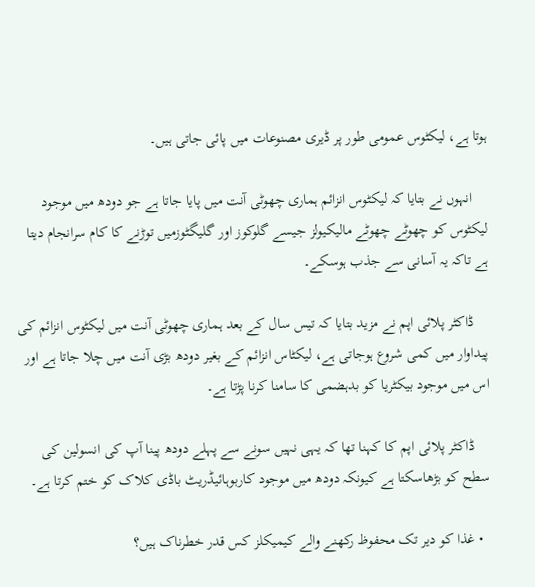ہوتا ہے، لیکٹوس عمومی طور پر ڈیری مصنوعات میں پائی جاتی ہیں۔

    انہوں نے بتایا کہ لیکٹوس انزائم ہماری چھوٹی آنت میں پایا جاتا ہے جو دودھ میں موجود لیکٹوس کو چھوٹے چھوٹے مالیکیولز جیسے گلوکوز اور گلیگٹوزمیں توڑنے کا کام سرانجام دیتا ہے تاکہ یہ آسانی سے جذب ہوسکے۔

    ڈاکٹر پلائی اپم نے مزید بتایا کہ تیس سال کے بعد ہماری چھوٹی آنت میں لیکٹوس انزائم کی پیداوار میں کمی شروع ہوجاتی ہے، لیکٹاس انزائم کے بغیر دودھ بڑی آنت میں چلا جاتا ہے اور اس میں موجود بیکٹریا کو بدہضمی کا سامنا کرنا پڑتا ہے۔

    ڈاکٹر پلائی اپم کا کہنا تھا کہ یہی نہیں سونے سے پہلے دودھ پینا آپ کی انسولین کی سطح کو بڑھاسکتا ہے کیونکہ دودھ میں موجود کاربوہائیڈریٹ باڈی کلاک کو ختم کرتا ہے۔

  • غذا کو دیر تک محفوظ رکھنے والے کیمیکلز کس قدر خطرناک ہیں؟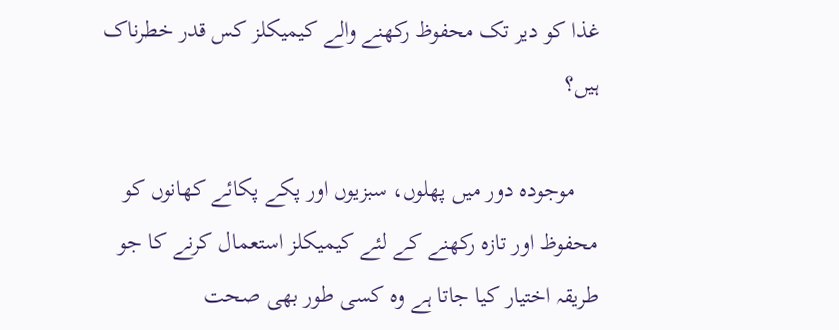غذا کو دیر تک محفوظ رکھنے والے کیمیکلز کس قدر خطرناک ہیں؟

    موجودہ دور میں پھلوں، سبزیوں اور پکے پکائے کھانوں کو محفوظ اور تازہ رکھنے کے لئے کیمیکلز استعمال کرنے کا جو طریقہ اختیار کیا جاتا ہے وہ کسی طور بھی صحت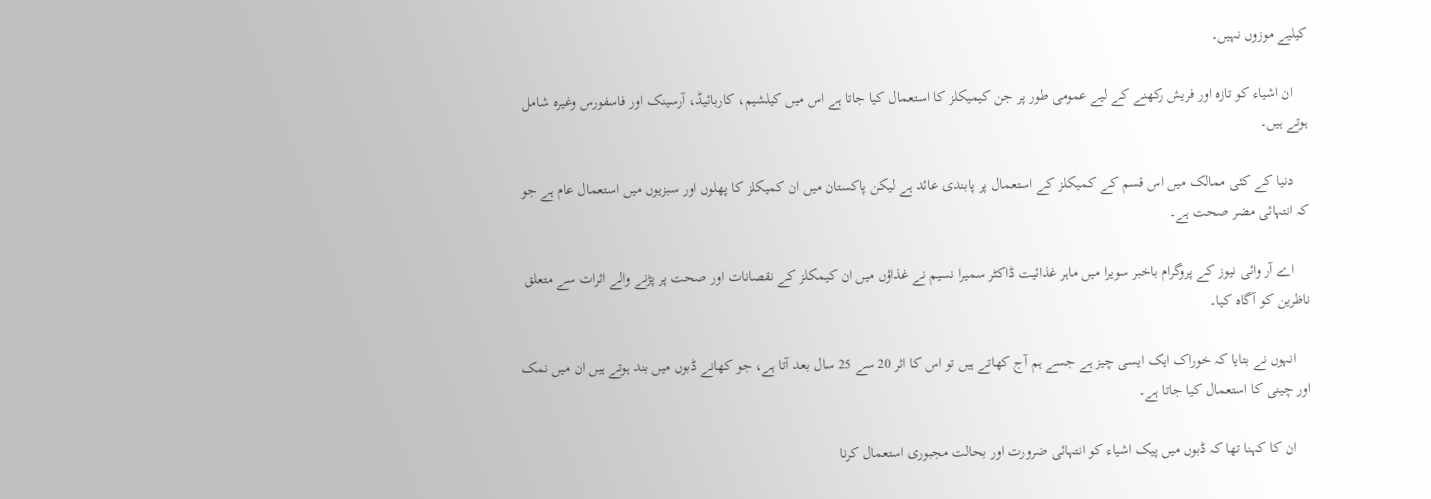کیلیے موزوں نہیں۔

    ان اشیاء کو تازہ اور فریش رکھنے کے لیے عمومی طور پر جن کیمیکلز کا استعمال کیا جاتا ہے اس میں کیلشیم، کاربائیڈ، آرسینک اور فاسفورس وغیرہ شامل ہوتے ہیں۔

    دنیا کے کئی ممالک میں اس قسم کے کمیکلز کے استعمال پر پابندی عائد ہے لیکن پاکستان میں ان کمیکلز کا پھلوں اور سبزیوں میں استعمال عام ہے جو کہ انتہائی مضر صحت ہے۔

    اے آر وائی نیوز کے پروگرام باخبر سویرا میں ماہر غذائیت ڈاکٹر سمیرا نسیم نے غذاؤں میں ان کیمکلز کے نقصانات اور صحت پر پڑنے والے اثرات سے متعلق ناظرین کو آگاہ کیا۔

    انہوں نے بتایا کہ خوراک ایک ایسی چیز ہے جسے ہم آج کھاتے ہیں تو اس کا اثر 20 سے 25 سال بعد آتا ہے، جو کھانے ڈبوں میں بند ہوتے ہیں ان میں نمک اور چینی کا استعمال کیا جاتا ہے۔

    ان کا کہنا تھا کہ ڈبوں میں پیک اشیاء کو انتہائی ضرورت اور بحالت مجبوری استعمال کرنا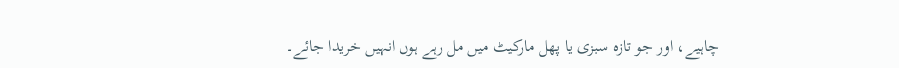چاہیے، اور جو تازہ سبزی یا پھل مارکیٹ میں مل رہے ہوں انہیں خریدا جائے۔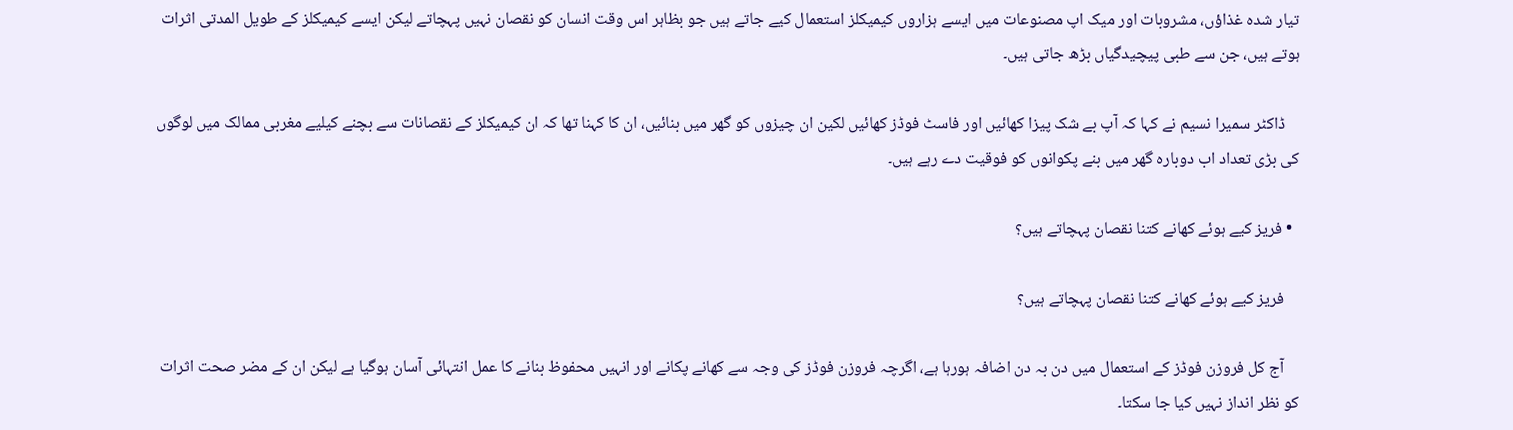تیار شدہ غذاؤں، مشروبات اور میک اپ مصنوعات میں ایسے ہزاروں کیمیکلز استعمال کیے جاتے ہیں جو بظاہر اس وقت انسان کو نقصان نہیں پہچاتے لیکن ایسے کیمیکلز کے طویل المدتی اثرات ہوتے ہیں، جن سے طبی پیچیدگیاں بڑھ جاتی ہیں۔

    ڈاکٹر سمیرا نسیم نے کہا کہ آپ بے شک پیزا کھائیں اور فاسٹ فوڈز کھائیں لکین ان چیزوں کو گھر میں بنائیں، ان کا کہنا تھا کہ ان کیمیکلز کے نقصانات سے بچنے کیلیے مغربی ممالک میں لوگوں کی بڑی تعداد اب دوبارہ گھر میں بنے پکوانوں کو فوقیت دے رہے ہیں۔

  • فریز کیے ہوئے کھانے کتنا نقصان پہچاتے ہیں؟

    فریز کیے ہوئے کھانے کتنا نقصان پہچاتے ہیں؟

    آج کل فروزن فوڈز کے استعمال میں دن بہ دن اضافہ ہورہا ہے، اگرچہ فروزن فوڈز کی وجہ سے کھانے پکانے اور انہیں محفوظ بنانے کا عمل انتہائی آسان ہوگیا ہے لیکن ان کے مضر صحت اثرات کو نظر انداز نہیں کیا جا سکتا۔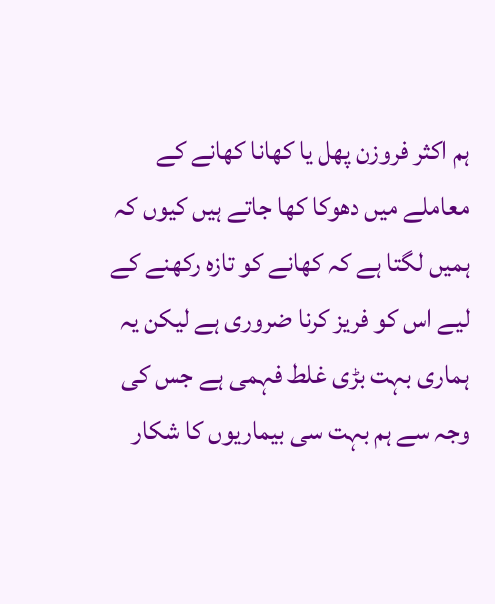ہم اکثر فروزن پھل یا کھانا کھانے کے معاملے میں دھوکا کھا جاتے ہیں کیوں کہ ہمیں لگتا ہے کہ کھانے کو تازه رکھنے کے لیے اس کو فریز کرنا ضروری ہے لیکن یہ ہماری بہت بڑی غلط فہمی ہے جس کی وجہ سے ہم بہت سی بیماریوں کا شکار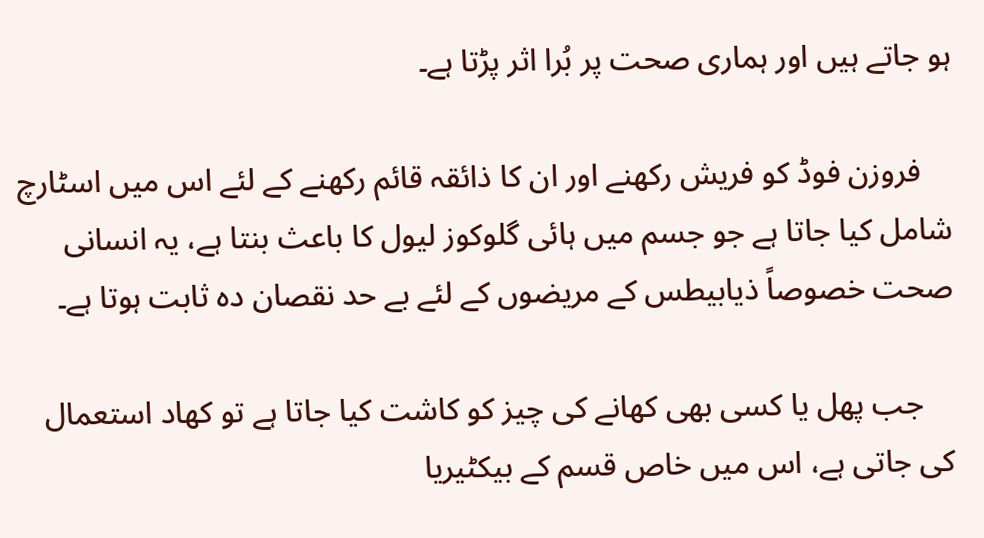ہو جاتے ہیں اور ہماری صحت پر بُرا اثر پڑتا ہے۔

    فروزن فوڈ کو فریش رکھنے اور ان کا ذائقہ قائم رکھنے کے لئے اس میں اسٹارچ شامل کیا جاتا ہے جو جسم میں ہائی گلوکوز لیول کا باعث بنتا ہے، یہ انسانی صحت خصوصاً ذیابیطس کے مریضوں کے لئے بے حد نقصان دہ ثابت ہوتا ہے۔

    جب پھل یا کسی بھی کھانے کی چیز کو کاشت کیا جاتا ہے تو کھاد استعمال کی جاتی ہے، اس میں خاص قسم کے بیکٹیریا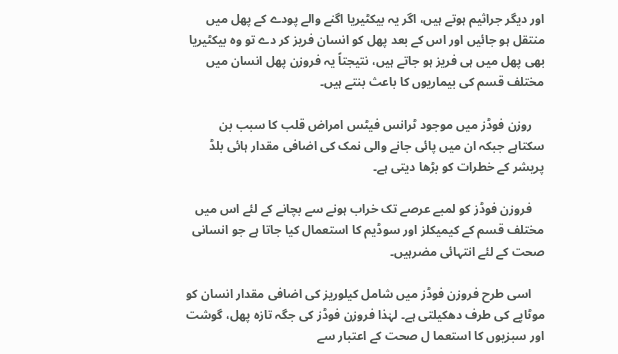اور دیگر جراثیم ہوتے ہیں، اگر یہ بیکٹیریا اگنے والے پودے کے پھل میں منتقل ہو جائیں اور اس کے بعد پھل کو انسان فریز کر دے تو وہ بیکٹیریا بھی پھل میں ہی فریز ہو جاتے ہیں، نتیجتاً یہ فروزن پھل انسان میں مختلف قسم کی بیماریوں کا باعث بنتے ہیں۔

    روزن فوڈز میں موجود ٹرانس فیٹس امراض قلب کا سبب بن سکتاہے جبکہ ان میں پائی جانے والی نمک کی اضافی مقدار ہائی بلڈ پریشر کے خطرات کو بڑھا دیتی ہے۔

    فروزن فوڈز کو لمبے عرصے تک خراب ہونے سے بچانے کے لئے اس میں مختلف قسم کے کیمیکلز اور سوڈیم کا استعمال کیا جاتا ہے جو انسانی صحت کے لئے انتہائی مضرہیں۔

    اسی طرح فروزن فوڈز میں شامل کیلوریز کی اضافی مقدار انسان کو موٹاپے کی طرف دھکیلتی ہے۔ لہٰذا فروزن فوڈز کی جگہ تازہ پھل، گوشت اور سبزیوں کا استعما ل صحت کے اعتبار سے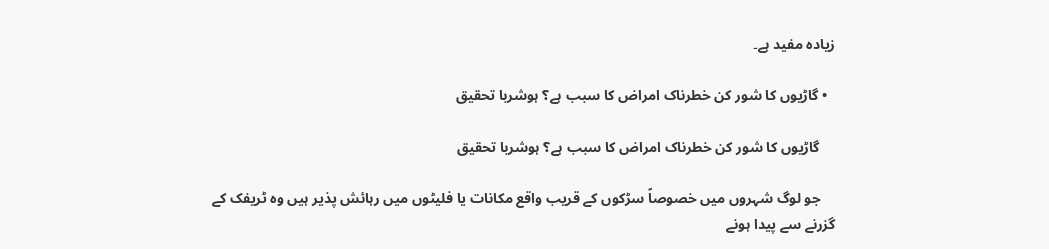زیادہ مفید ہے۔

  • گاڑیوں کا شور کن خطرناک امراض کا سبب ہے؟ ہوشربا تحقیق

    گاڑیوں کا شور کن خطرناک امراض کا سبب ہے؟ ہوشربا تحقیق

    جو لوگ شہروں میں خصوصاً سڑکوں کے قریب واقع مکانات یا فلیٹوں میں رہائش پذیر ہیں وہ ٹریفک کے گزرنے سے پیدا ہونے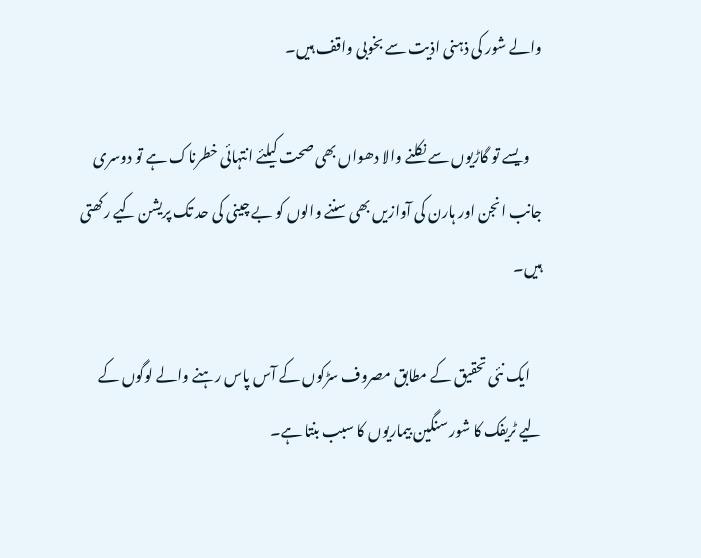والے شور کی ذہنی اذیت سے بخوبی واقف ہیں۔

    ویسے تو گاڑیوں سے نکلنے والا دھواں بھی صحت کیلئے انتہائی خطرناک ہے تو دوسری جانب انجن اور ہارن کی آوازیں بھی سننے والوں کو بے چینی کی حد تک پریشن کیے رکھتی ہیں۔

    ایک نئی تحقیق کے مطابق مصروف سڑکوں کے آس پاس رہنے والے لوگوں کے لیے ٹریفک کا شور سنگین بیماریوں کا سبب بنتا ہے۔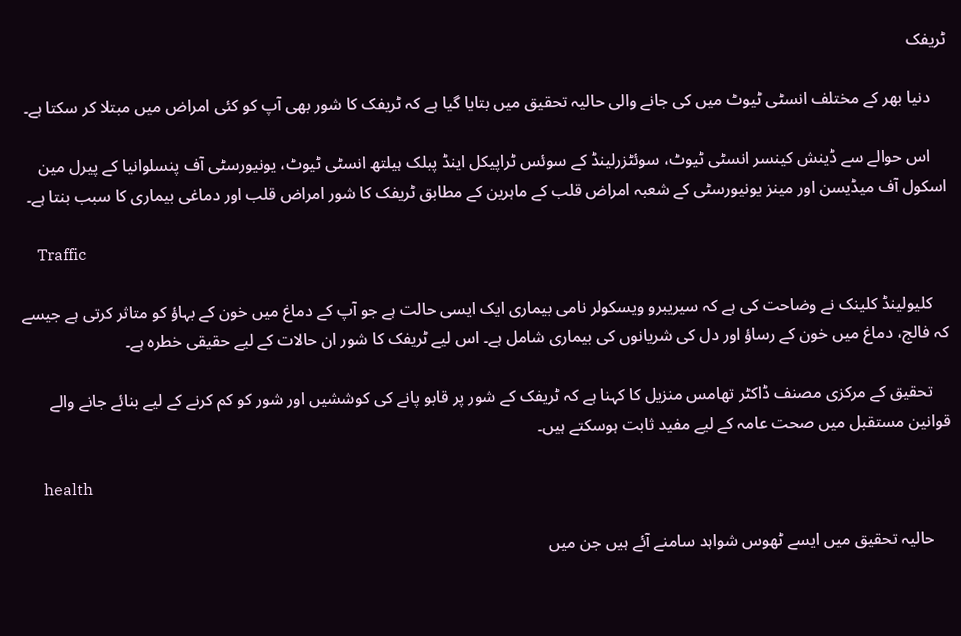ٹریفک

    دنیا بھر کے مختلف انسٹی ٹیوٹ میں کی جانے والی حالیہ تحقیق میں بتایا گیا ہے کہ ٹریفک کا شور بھی آپ کو کئی امراض میں مبتلا کر سکتا ہے۔

    اس حوالے سے ڈینش کینسر انسٹی ٹیوٹ، سوئٹزرلینڈ کے سوئس ٹراپیکل اینڈ پبلک ہیلتھ انسٹی ٹیوٹ، یونیورسٹی آف پنسلوانیا کے پیرل مین اسکول آف میڈیسن اور مینز یونیورسٹی کے شعبہ امراض قلب کے ماہرین کے مطابق ٹریفک کا شور امراض قلب اور دماغی بیماری کا سبب بنتا ہے۔

    Traffic

    کلیولینڈ کلینک نے وضاحت کی ہے کہ سیریبرو ویسکولر نامی بیماری ایک ایسی حالت ہے جو آپ کے دماغ میں خون کے بہاؤ کو متاثر کرتی ہے جیسے کہ فالج، دماغ میں خون کے رساؤ اور دل کی شریانوں کی بیماری شامل ہے۔ اس لیے ٹریفک کا شور ان حالات کے لیے حقیقی خطرہ ہے۔

    تحقیق کے مرکزی مصنف ڈاکٹر تھامس منزیل کا کہنا ہے کہ ٹریفک کے شور پر قابو پانے کی کوششیں اور شور کو کم کرنے کے لیے بنائے جانے والے قوانین مستقبل میں صحت عامہ کے لیے مفید ثابت ہوسکتے ہیں۔

     health

    حالیہ تحقیق میں ایسے ٹھوس شواہد سامنے آئے ہیں جن میں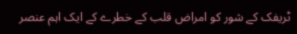ٹریفک کے شور کو امراض قلب کے خطرے کے ایک اہم عنصر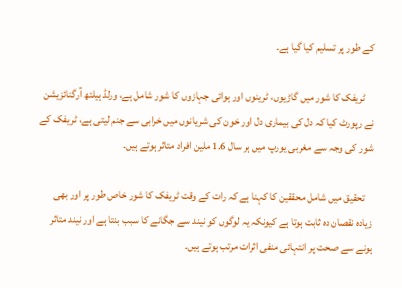کے طور پر تسلیم کیا گیا ہے۔

    ٹریفک کا شور میں گاڑیوں، ٹرینوں اور ہوائی جہازوں کا شور شامل ہے، ورلڈ ہیلتھ آرگنائزیشن نے رپورٹ کیا کہ دل کی بیماری دل اور خون کی شریانوں میں خرابی سے جنم لیتی ہے، ٹریفک کے شور کی وجہ سے مغربی یورپ میں ہر سال 1.6 ملین افراد متاثر ہوتے ہیں۔

    تحقیق میں شامل محققین کا کہنا ہے کہ رات کے وقت ٹریفک کا شور خاص طور پر اور بھی زیادہ نقصان دہ ثابت ہوتا ہے کیونکہ یہ لوگوں کو نیند سے جگانے کا سبب بنتا ہے اور نیند متاثر ہونے سے صحت پر انتہائی منفی اثرات مرتب ہوتے ہیں۔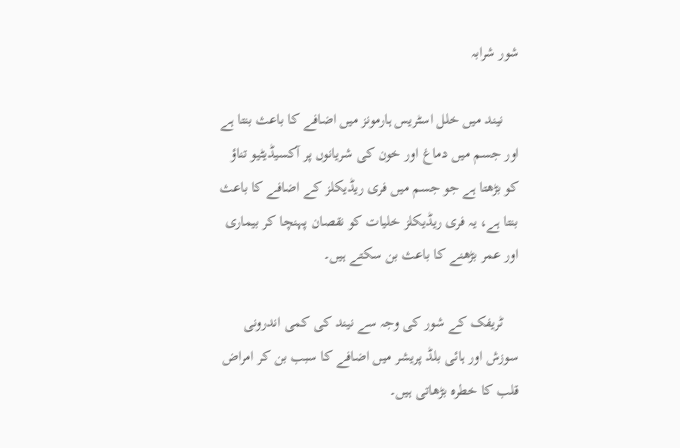شور شرابہ

    نیند میں خلل اسٹریس ہارمونز میں اضافے کا باعث بنتا ہے اور جسم میں دماغ اور خون کی شریانوں پر آکسیڈیٹیو تناؤ کو بڑھتا ہے جو جسم میں فری ریڈیکلز کے اضافے کا باعث بنتا ہے، یہ فری ریڈیکلز خلیات کو نقصان پہنچا کر بیماری اور عمر بڑھنے کا باعث بن سکتے ہیں۔

    ٹریفک کے شور کی وجہ سے نیند کی کمی اندرونی سوزش اور ہائی بلڈ پریشر میں اضافے کا سبب بن کر امراض قلب کا خطرہ بڑھاتی ہیں۔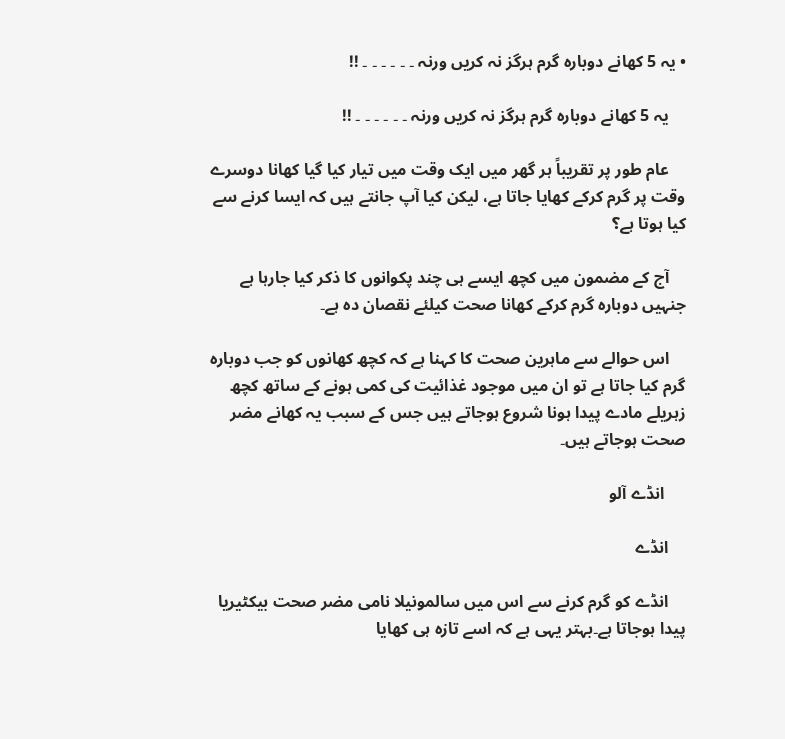• یہ 5 کھانے دوبارہ گرم ہرگز نہ کریں ورنہ ۔ ۔ ۔ ۔ ۔ ۔ !!

    یہ 5 کھانے دوبارہ گرم ہرگز نہ کریں ورنہ ۔ ۔ ۔ ۔ ۔ ۔ !!

    عام طور پر تقریباً ہر گھر میں ایک وقت میں تیار کیا گیا کھانا دوسرے وقت پر گرم کرکے کھایا جاتا ہے، لیکن کیا آپ جانتے ہیں کہ ایسا کرنے سے کیا ہوتا ہے؟

    آج کے مضمون میں کچھ ایسے ہی چند پکوانوں کا ذکر کیا جارہا ہے جنہیں دوبارہ گرم کرکے کھانا صحت کیلئے نقصان دہ ہے۔

    اس حوالے سے ماہرین صحت کا کہنا ہے کہ کچھ کھانوں کو جب دوبارہ گرم کیا جاتا ہے تو ان میں موجود غذائیت کی کمی ہونے کے ساتھ کچھ زہریلے مادے پیدا ہونا شروع ہوجاتے ہیں جس کے سبب یہ کھانے مضر صحت ہوجاتے ہیں۔

     انڈے آلو

    انڈے

    انڈے کو گرم کرنے سے اس میں سالمونیلا نامی مضر صحت بیکٹیریا پیدا ہوجاتا ہے۔بہتر یہی ہے کہ اسے تازہ ہی کھایا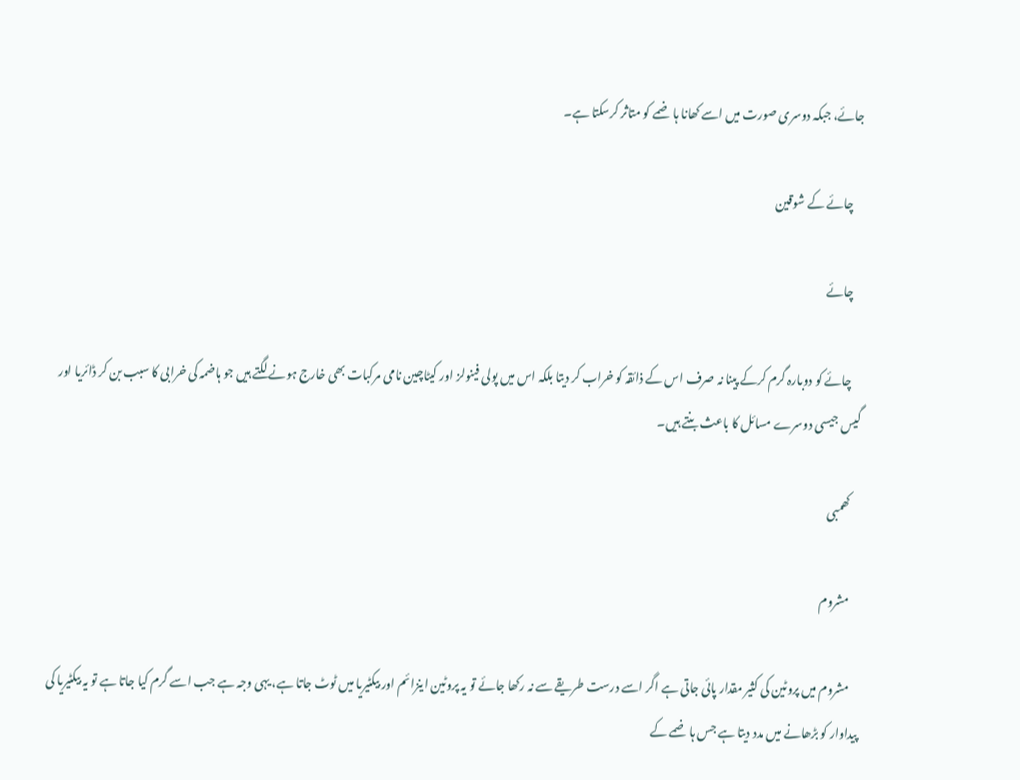جائے، جبکہ دوسری صورت میں اسے کھانا ہاضمے کو متاثر کرسکتا ہے۔

    چائے کے شوقین

    چائے

    چائے کو دوبارہ گرم کرکے پینا نہ صرف اس کے ذائقہ کو خراب کر دیتا بلکہ اس میں پولی فینولز اور کیٹاچین نامی مرکبات بھی خارج ہونے لگتے ہیں جو ہاضمہ کی خرابی کا سبب بن کر ڈائریا اور گیس جیسی دوسرے مسائل کا باعث بنتے ہیں۔

    کھمبی

    مشروم

    مشروم میں پروٹین کی کثیر مقدار پائی جاتی ہے اگر اسے درست طریقے سے نہ رکھا جائے تو یہ پروٹین اینزائم اور بیکٹیریا میں ٹوٹ جاتا ہے، یہی وجہ ہے جب اسے گرم کیا جاتا ہے تو یہ بیکٹیریا کی پیداوار کو بڑھانے میں مدد دیتا ہے جس ہاضمے کے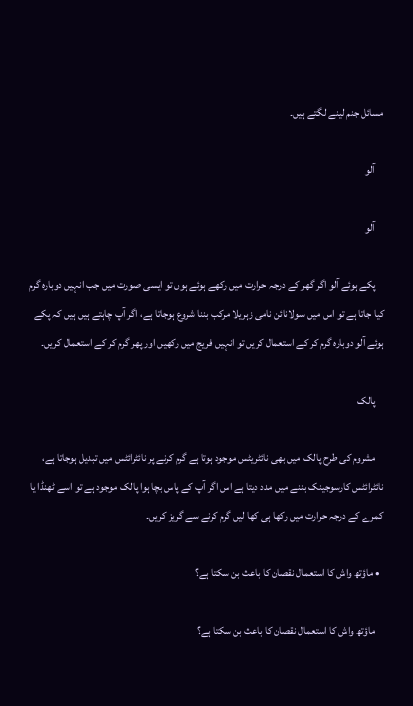مسائل جنم لینے لگتے ہیں۔

    آلو

    آلو

    پکے ہوئے آلو اگر گھر کے درجہ حرارت میں رکھے ہوئے ہوں تو ایسی صورت میں جب انہیں دوبارہ گرم کیا جاتا ہے تو اس میں سولانائن نامی زہریلا مرکب بننا شروع ہوجاتا ہے، اگر آپ چاہتے ہیں ہیں کہ پکے ہوئے آلو دوبارہ گرم کر کے استعمال کریں تو انہیں فریج میں رکھیں اور پھر گرم کر کے استعمال کریں۔

    پالک

    مشروم کی طرح پالک میں بھی نائٹریٹس موجود ہوتا ہے گرم کرنے پر نائٹرائٹس میں تبدیل ہوجاتا ہے، نائٹرائٹس کارسوجینک بننے میں مدد دیتا ہے اس اگر آپ کے پاس بچا ہوا پالک موجود ہے تو اسے ٹھنڈا یا کمرے کے درجہ حرارت میں رکھا ہی کھا لیں گرم کرنے سے گریز کریں۔

  • ماؤتھ واش کا استعمال نقصان کا باعث بن سکتا ہے؟

    ماؤتھ واش کا استعمال نقصان کا باعث بن سکتا ہے؟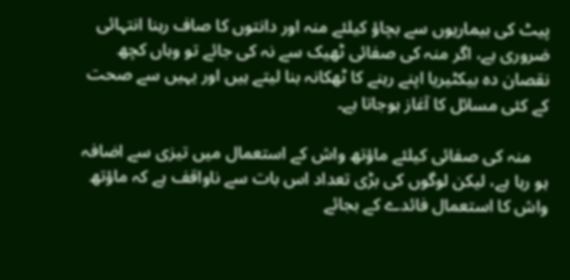پیٹ کی بیماریوں سے بچاؤ کیلئے منہ اور دانتوں کا صاف رہنا انتہائی ضروری ہے، اگر منہ کی صفائی ٹھیک سے نہ کی جائے تو وہاں کچھ نقصان دہ بیکٹیریا اپنے رہنے کا ٹھکانہ بنا لیتے ہیں اور یہیں سے صحت کے کئی مسائل کا آغاز ہوجاتا ہے۔

    منہ کی صفائی کیلئے ماؤتھ واش کے استعمال میں تیزی سے اضافہ ہو رہا ہے، لیکن لوگوں کی بڑی تعداد اس بات سے ناواقف ہے کہ ماؤتھ واش کا استعمال فائدے کے بجائے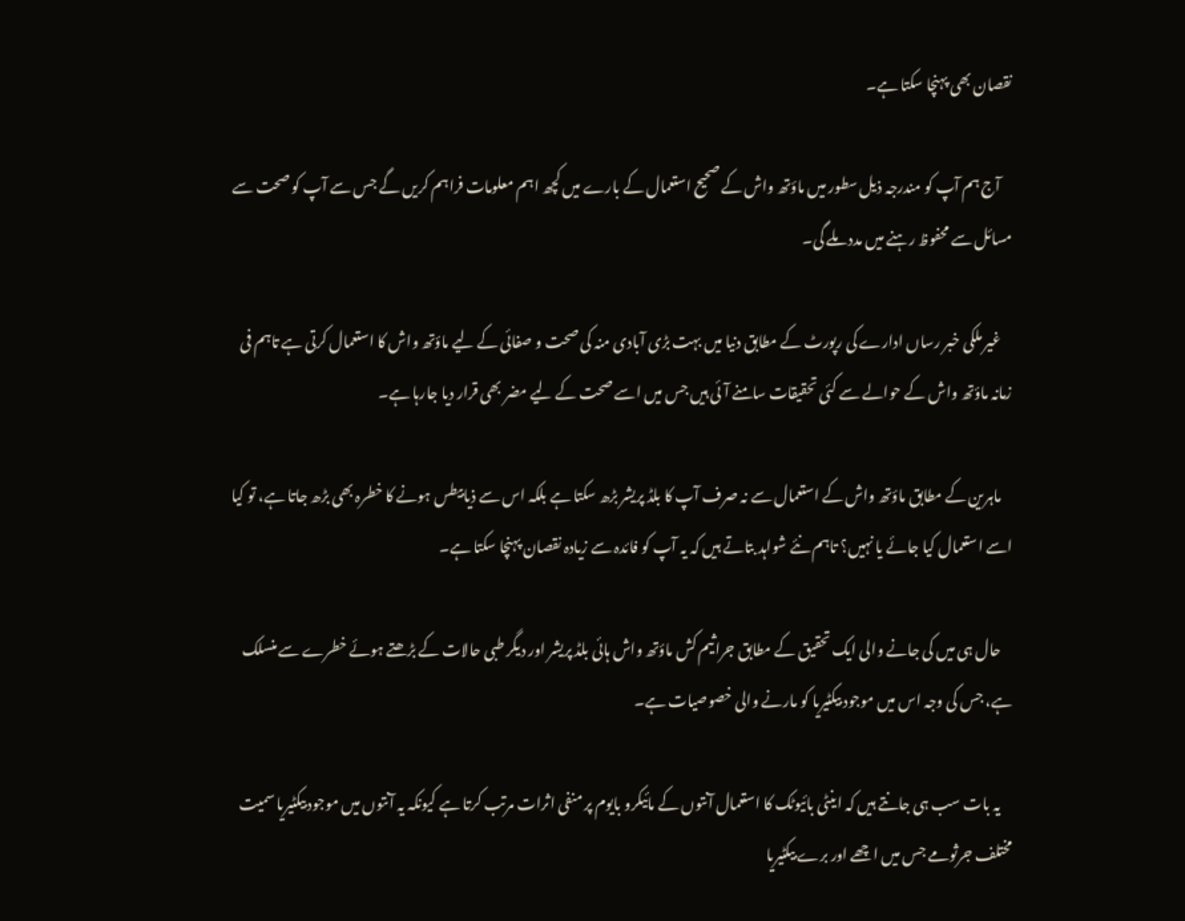نقصان بھی پہنچا سکتا ہے۔

    آج ہم آپ کو مندرجہ ذیل سطور میں ماؤتھ واش کے صحیح استعمال کے بارے میں کچھ اہم معلومات فراہم کریں گے جس سے آپ کو صحت سے مسائل سے محفوظ رہنے میں مدد ملے گی۔

    غیر ملکی خبر رساں ادارے کی رپورٹ کے مطابق دنیا میں بہت بڑی آبادی منہ کی صحت و صفائی کے لیے ماؤتھ واش کا استعمال کرتی ہے تاہم فی زمانہ ماؤتھ واش کے حوالے سے کئی تحقیقات سامنے آئی ہیں جس میں اسے صحت کے لیے مضر بھی قرار دیا جارہا ہے۔

    ماہرین کے مطابق ماؤتھ واش کے استعمال سے نہ صرف آپ کا بلڈ پریشر بڑھ سکتا ہے بلکہ اس سے ذیابیطس ہونے کا خطرہ بھی بڑھ جاتا ہے، تو کیا اسے استعمال کیا جائے یا نہیں؟ تاہم نئے شواہد بتاتے ہیں کہ یہ آپ کو فائدہ سے زیادہ نقصان پہنچا سکتا ہے۔

    حال ہی میں کی جانے والی ایک تحقیق کے مطابق جراثیم کش ماؤتھ واش ہائی بلڈ پریشر اور دیگر طبی حالات کے بڑھتے ہوئے خطرے سے منسلک ہے، جس کی وجہ اس میں موجود بیکٹیریا کو مارنے والی خصوصیات ہے۔

    یہ بات سب ہی جانتے ہیں کہ اینٹی بائیوٹک کا استعمال آنتوں کے مائیکرو بایوم پر منفی اثرات مرتب کرتا ہے کیونکہ یہ آنتوں میں موجود بیکٹیریا سمیت مختلف جرثومے جس میں اچھے اور برے بیکٹیریا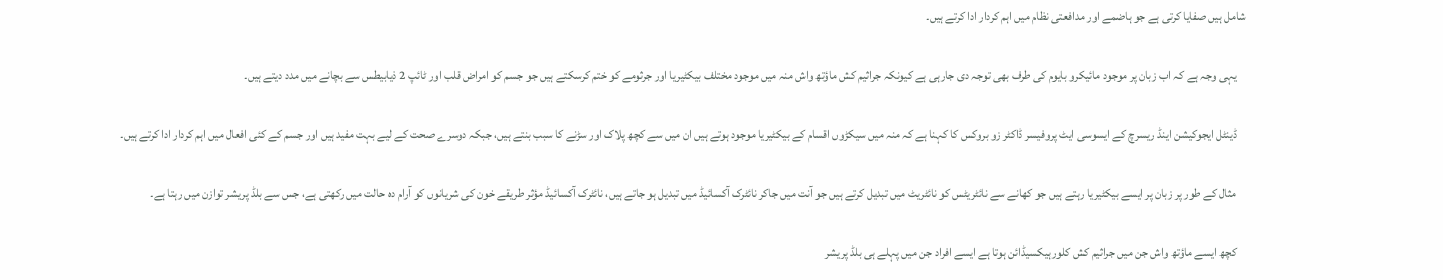شامل ہیں صفایا کرتی ہے جو ہاضمے اور مدافعتی نظام میں اہم کردار ادا کرتے ہیں۔

    یہی وجہ ہے کہ اب زبان پر موجود مائیکرو بایوم کی طرف بھی توجہ دی جارہی ہے کیونکہ جراثیم کش ماؤتھ واش منہ میں موجود مختلف بیکٹیریا اور جرثومے کو ختم کرسکتے ہیں جو جسم کو امراض قلب اور ٹائپ 2 ذیابیطس سے بچانے میں مدد دیتے ہیں۔

    ڈینٹل ایجوکیشن اینڈ ریسرچ کے ایسوسی ایٹ پروفیسر ڈاکٹر زو بروکس کا کہنا ہے کہ منہ میں سیکڑوں اقسام کے بیکٹیریا موجود ہوتے ہیں ان میں سے کچھ پلاک اور سڑنے کا سبب بنتے ہیں، جبکہ دوسرے صحت کے لیے بہت مفید ہیں اور جسم کے کئی افعال میں اہم کردار ادا کرتے ہیں۔

    مثال کے طور پر زبان پر ایسے بیکٹیریا رہتے ہیں جو کھانے سے نائٹریٹس کو نائٹریٹ میں تبدیل کرتے ہیں جو آنت میں جاکر نائٹرک آکسائیڈ میں تبدیل ہو جاتے ہیں، نائٹرک آکسائیڈ مؤثر طریقے خون کی شریانوں کو آرام دہ حالت میں رکھتی ہے، جس سے بلڈ پریشر توازن میں رہتا ہے۔

    کچھ ایسے ماؤتھ واش جن میں جراثیم کش کلورہیکسیڈائن ہوتا ہے ایسے افراد جن میں پہلے ہی بلڈ پریشر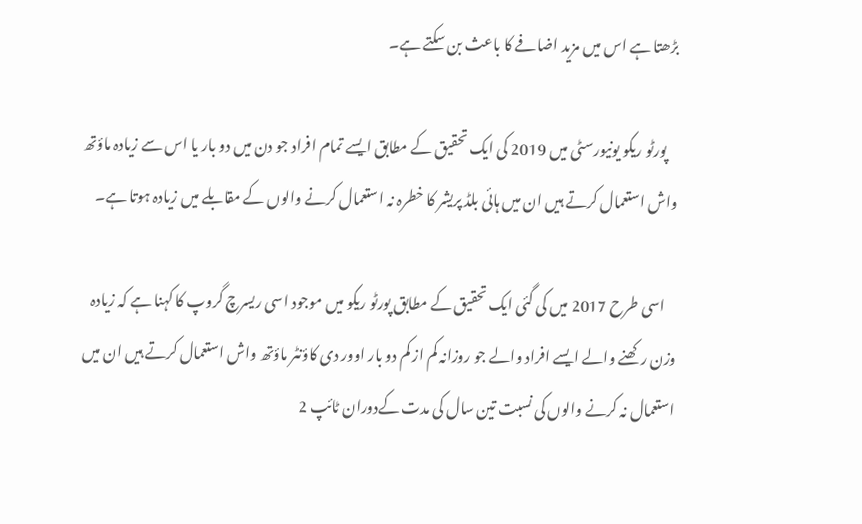بڑھتا ہے اس میں مزید اضافے کا باعث بن سکتے ہے۔

    پورٹو ریکو یونیورسٹی میں 2019 کی ایک تحقیق کے مطابق ایسے تمام افراد جو دن میں دو بار یا اس سے زیادہ ماؤتھ واش استعمال کرتے ہیں ان میں ہائی بلڈ پریشر کا خطرہ نہ استعمال کرنے والوں کے مقابلے میں زیادہ ہوتا ہے۔

    اسی طرح 2017 میں کی گئی ایک تحقیق کے مطابق پورٹو ریکو میں موجود اسی ریسرچ گروپ کا کہنا ہے کہ زیادہ وزن رکھنے والے ایسے افراد والے جو روزانہ کم از کم دو بار اوور دی کاؤنٹر ماؤتھ واش استعمال کرتے ہیں ان میں استعمال نہ کرنے والوں کی نسبت تین سال کی مدت کےدوران ٹائپ 2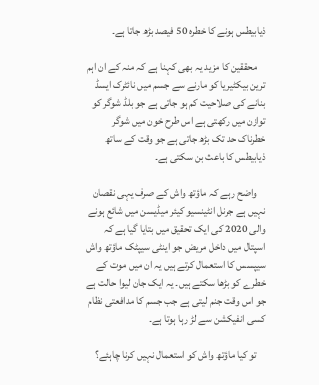ذیابیطس ہونے کا خطرہ 50 فیصد بڑھ جاتا ہے۔

    محققین کا مزید یہ بھی کہنا ہے کہ منہ کے ان اہم ترین بیکٹیریا کو مارنے سے جسم میں نائٹرک ایسڈ بنانے کی صلاحیت کم ہو جاتی ہے جو بلڈ شوگر کو توازن میں رکھتی ہے اس طرح خون میں شوگر خطرناک حد تک بڑھ جاتی ہے جو وقت کے ساتھ ذیابیطس کا باعث بن سکتی ہے۔

    واضح رہے کہ ماؤتھ واش کے صرف یہی نقصان نہیں ہے جرنل انٹینسیو کیئر میڈیسن میں شائع ہونے والی 2020 کی ایک تحقیق میں بتایا گیا ہے کہ اسپتال میں داخل مریض جو اینٹی سیپٹک ماؤتھ واش سیپسس کا استعمال کرتے ہیں یہ ان میں موت کے خطرے کو بڑھا سکتے ہیں۔ یہ ایک جان لیوا حالت ہے جو اس وقت جنم لیتی ہے جب جسم کا مدافعتی نظام کسی انفیکشن سے لڑ رہا ہوتا ہے۔

    تو کیا ماؤتھ واش کو استعمال نہیں کرنا چاہئے؟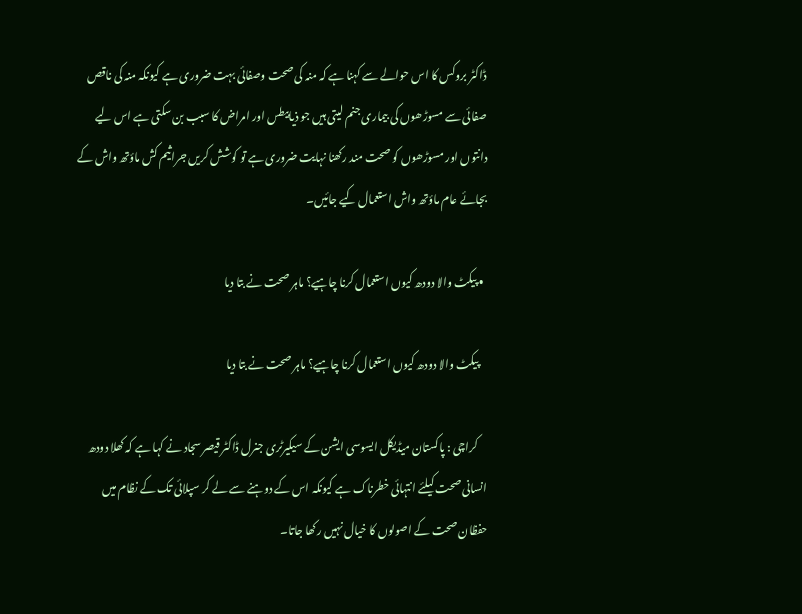ڈاکٹر بروکس کا اس حوالے سے کہنا ہے کہ منہ کی صحت وصفائی بہت ضروری ہے کیونکہ منہ کی ناقص صفائی سے مسوڑھوں کی بیماری جنم لیتی ہیں جو ذیابیطس اور امراض کا سبب بن سکتی ہے اس لیے دانتوں اور مسوڑھوں کو صحت مند رکھنا نہایت ضروری ہے تو کوشش کریں جراثیم کش ماؤتھ واش کے بجائے عام ماؤتھ واش استعمال کیے جائیں۔

  • پیکٹ والا دودھ کیوں استعمال کرنا چاہیے؟ ماہر صحت نے بتا دیا

    پیکٹ والا دودھ کیوں استعمال کرنا چاہیے؟ ماہر صحت نے بتا دیا

    کراچی : پاکستان میڈیکل ایسوسی ایشن کے سیکیرٹری جنرل ڈاکٹر قیصر سجاد نے کہا ہے کہ کھلا دودھ انسانی صحت کیلئے انتہائی خطرناک ہے کیونکہ اس کے دوہنے سے لے کر سپلائی تک کے نظام میں حفظان صحت کے اصولوں کا خیال نہیں رکھا جاتا۔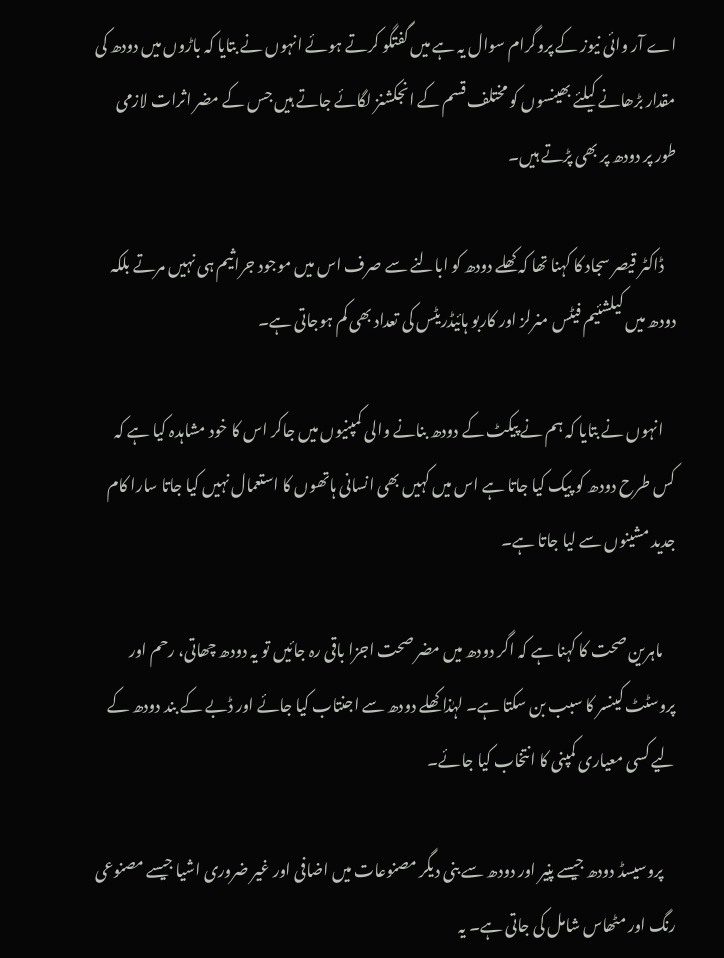اے آر وائی نیوز کے پروگرام سوال یہ ہے میں گفتگو کرتے ہوئے انہوں نے بتایا کہ باڑوں میں دودھ کی مقدار بڑھانے کیلئے بھینسوں کو مختلف قسم کے انجکشنز لگائے جاتے ہیں جس کے مضر اثرات لازمی طور پر دودھ پر بھی پڑتے ہیں۔

    ڈاکٹر قیصر سجاد کا کہنا تھا کہ کھلے دودھ کو ابالنے سے صرف اس میں موجود جراثیم ہی نہیں مرتے بلکہ دودھ میں کیلشئیم فیٹس منرلز اور کاربو ہائیڈریٹس کی تعداد بھی کم ہوجاتی ہے۔

    انہوں نے بتایا کہ ہم نے پیکٹ کے دودھ بنانے والی کمپنیوں میں جاکر اس کا خود مشاہدہ کیا ہے کہ کس طرح دودھ کو پیک کیا جاتا ہے اس میں کہیں بھی انسانی ہاتھوں کا استعمال نہیں کیا جاتا سارا کام جدید مشینوں سے لیا جاتا ہے۔

    ماہرین صحت کا کہنا ہے کہ اگر دودھ میں مضر صحت اجزا باقی رہ جائیں تو یہ دودھ چھاتی، رحم اور پروسٹٹ کینسر کا سبب بن سکتا ہے۔ لہٰذا کھلے دودھ سے اجنتاب کیا جائے اور ڈبے کے بند دودھ کے لیے کسی معیاری کمپنی کا انتخاب کیا جائے۔

    پروسیسڈ دودھ جیسے پنیر اور دودھ سے بنی دیگر مصنوعات میں اضافی اور غیر ضروری اشیا جیسے مصنوعی رنگ اور مٹھاس شامل کی جاتی ہے۔ یہ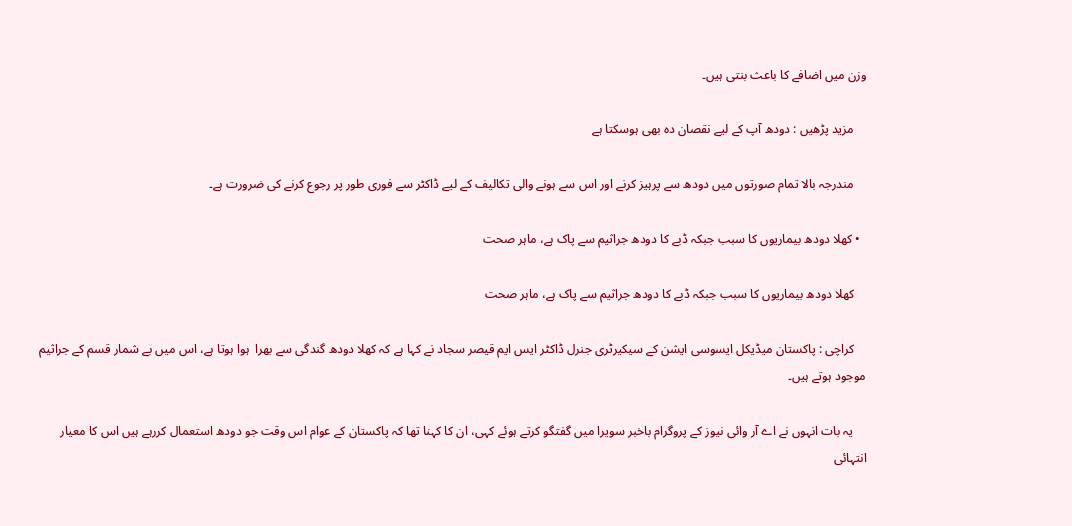وزن میں اضافے کا باعث بنتی ہیں۔

    مزید پڑھیں : دودھ آپ کے لیے نقصان دہ بھی ہوسکتا ہے

    مندرجہ بالا تمام صورتوں میں دودھ سے پرہیز کرنے اور اس سے ہونے والی تکالیف کے لیے ڈاکٹر سے فوری طور پر رجوع کرنے کی ضرورت ہے۔

  • کھلا دودھ بیماریوں کا سبب جبکہ ڈبے کا دودھ جراثیم سے پاک ہے، ماہر صحت

    کھلا دودھ بیماریوں کا سبب جبکہ ڈبے کا دودھ جراثیم سے پاک ہے، ماہر صحت

    کراچی : پاکستان میڈیکل ایسوسی ایشن کے سیکیرٹری جنرل ڈاکٹر ایس ایم قیصر سجاد نے کہا ہے کہ کھلا دودھ گندگی سے بھرا  ہوا ہوتا ہے، اس میں بے شمار قسم کے جراثیم موجود ہوتے ہیں۔

    یہ بات انہوں نے اے آر وائی نیوز کے پروگرام باخبر سویرا میں گفتگو کرتے ہوئے کہی، ان کا کہنا تھا کہ پاکستان کے عوام اس وقت جو دودھ استعمال کررہے ہیں اس کا معیار انتہائی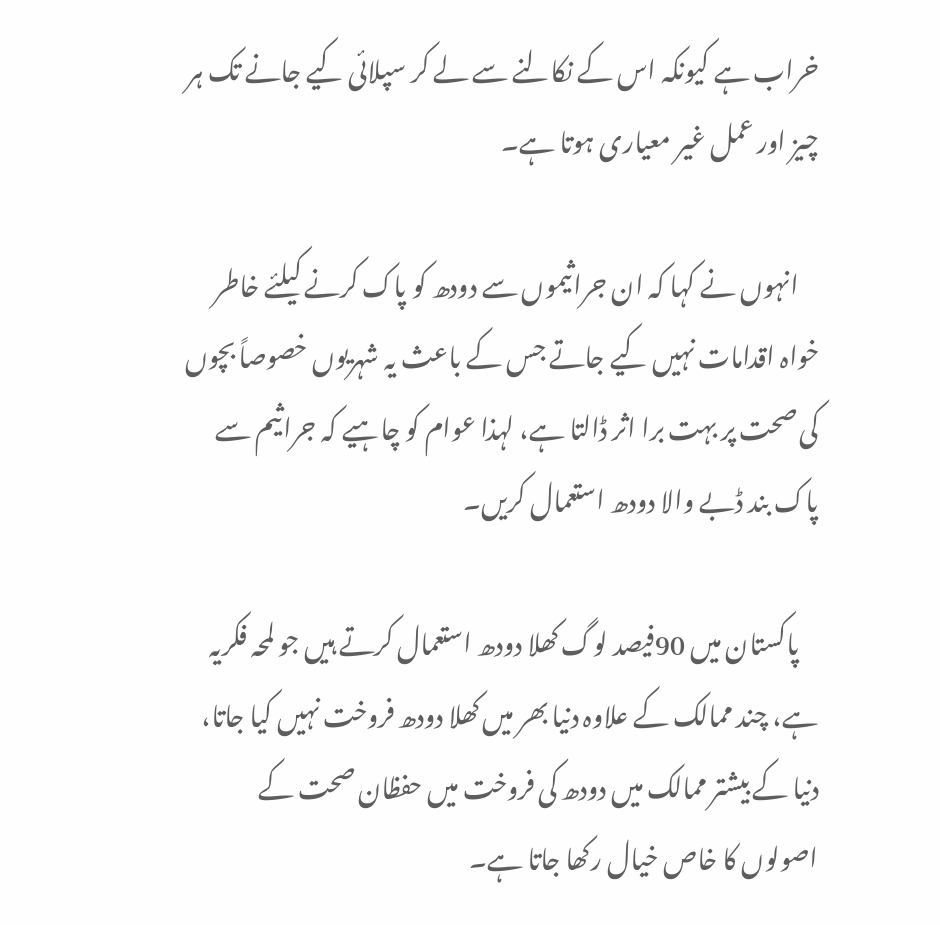خراب ہے کیونکہ اس کے نکالنے سے لے کر سپلائی کیے جانے تک ہر چیز اور عمل غیر معیاری ہوتا ہے۔

    انہوں نے کہا کہ ان جراثیموں سے دودھ کو پاک کرنے کیلئے خاطر خواہ اقدامات نہیں کیے جاتے جس کے باعث یہ شہریوں خصوصاً بچوں کی صحت پر بہت برا اثر ڈالتا ہے، لہذا عوام کو چاہیے کہ جراثیم سے پاک بند ڈبے والا دودھ استعمال کریں۔

    پاکستان میں 90فیصد لوگ کھلا دودھ استعمال کرتے ہیں جو لمحہ فکریہ ہے، چند ممالک کے علاوہ دنیا بھر میں کھلا دودھ فروخت نہیں کیا جاتا، دنیا کے بیشتر ممالک میں دودھ کی فروخت میں حفظان صحت کے اصولوں کا خاص خیال رکھا جاتا ہے۔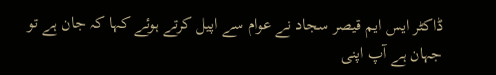ڈاکٹر ایس ایم قیصر سجاد نے عوام سے اپیل کرتے ہوئے کہا کہ جان ہے تو جہان ہے آپ اپنی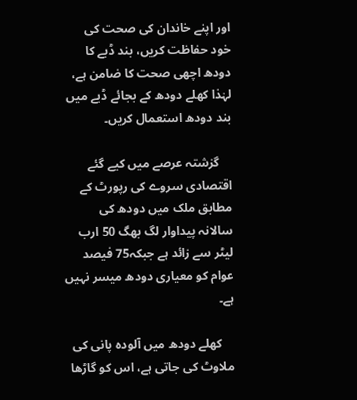اور اپنے خاندان کی صحت کی خود حفاظت کریں، بند ڈبے کا دودھ اچھی صحت کا ضامن ہے، لہٰذا کھلے دودھ کے بجائے ڈبے میں بند دودھ استعمال کریں۔

    گزشتہ عرصے میں کیے گئے اقتصادی سروے کی رپورٹ کے مطابق ملک میں دودھ کی سالانہ پیداوار لگ بھگ 50 ارب لیٹر سے زائد ہے جبکہ75 فیصد عوام کو معیاری دودھ میسر نہیں ہے۔

    کھلے دودھ میں آلودہ پانی کی ملاوٹ کی جاتی ہے، اس کو گاڑھا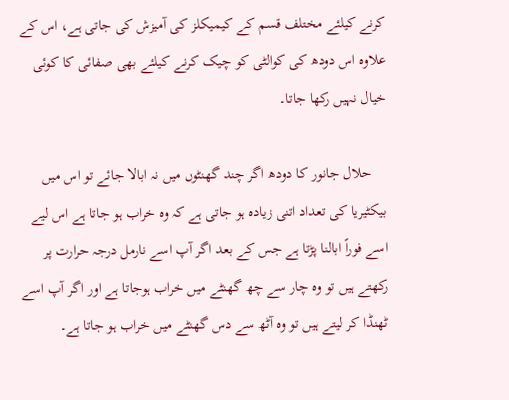کرنے کیلئے مختلف قسم کے کیمیکلز کی آمیزش کی جاتی ہے، اس کے علاوہ اس دودھ کی کوالٹی کو چیک کرنے کیلئے بھی صفائی کا کوئی خیال نہیں رکھا جاتا۔

    حلال جانور کا دودھ اگر چند گھنٹوں میں نہ ابالا جائے تو اس میں بیکٹیریا کی تعداد اتنی زیادہ ہو جاتی ہے کہ وہ خراب ہو جاتا ہے اس لیے اسے فوراً ابالنا پڑتا ہے جس کے بعد اگر آپ اسے نارمل درجہ حرارت پر رکھتے ہیں تو وہ چار سے چھ گھنٹے میں خراب ہوجاتا ہے اور اگر آپ اسے ٹھنڈا کر لیتے ہیں تو وہ آٹھ سے دس گھنٹے میں خراب ہو جاتا ہے۔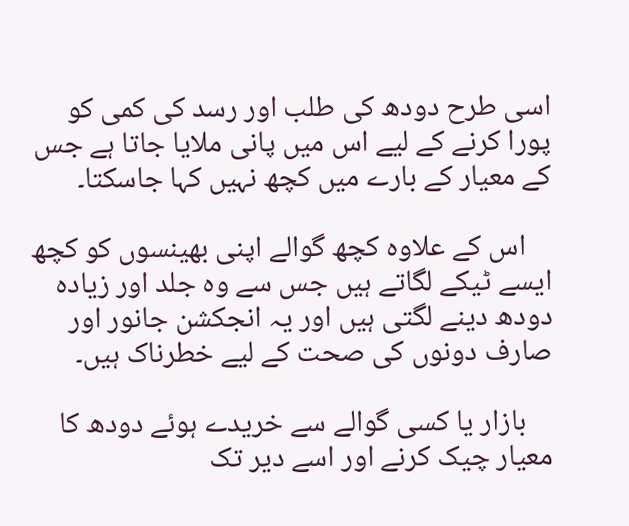اسی طرح دودھ کی طلب اور رسد کی کمی کو پورا کرنے کے لیے اس میں پانی ملایا جاتا ہے جس کے معیار کے بارے میں کچھ نہیں کہا جاسکتا۔

    اس کے علاوہ کچھ گوالے اپنی بھینسوں کو کچھ ایسے ٹیکے لگاتے ہیں جس سے وہ جلد اور زیادہ دودھ دینے لگتی ہیں اور یہ انجکشن جانور اور صارف دونوں کی صحت کے لیے خطرناک ہیں۔

    بازار یا کسی گوالے سے خریدے ہوئے دودھ کا معیار چیک کرنے اور اسے دیر تک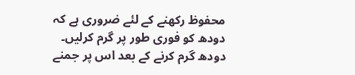محفوظ رکھنے کے لئے ضروری ہے کہ دودھ کو فوری طور پر گرم کرلیں۔ دودھ گرم کرنے کے بعد اس پر جمنے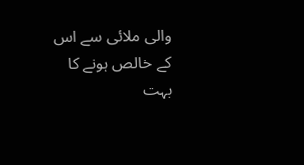والی ملائی سے اس کے خالص ہونے کا بہت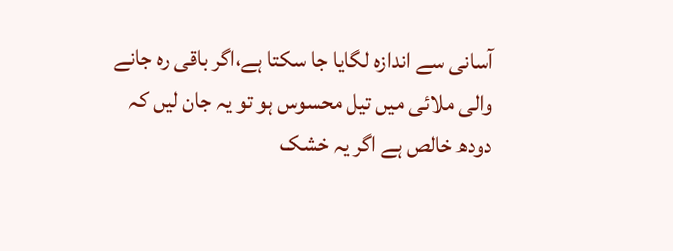آسانی سے اندازہ لگایا جا سکتا ہے،اگر باقی رہ جانے والی ملائی میں تیل محسوس ہو تو یہ جان لیں کہ دودھ خالص ہے اگر یہ خشک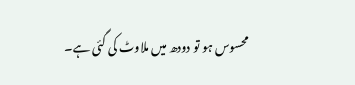محسوس ہو تو دودھ میں ملاوٹ کی گئی ہے۔